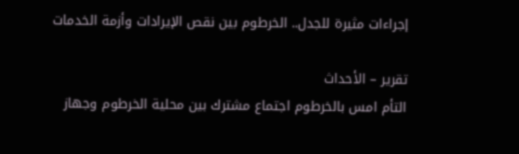إجراءات مثيرة للجدل.. الخرطوم بين نقص الإيرادات وأزمة الخدمات

تقرير – الأحداث
التأم امس بالخرطوم اجتماع مشترك بين محلية الخرطوم وجهاز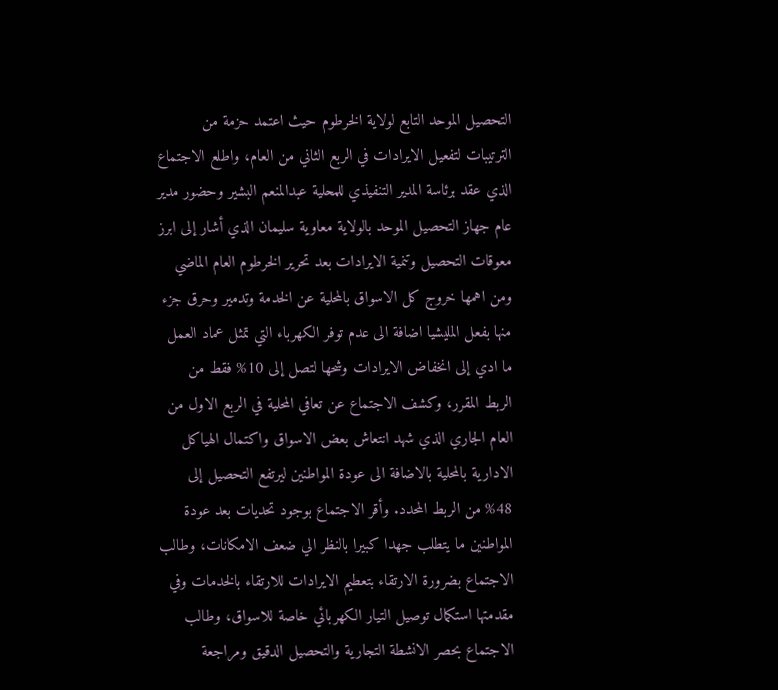التحصيل الموحد التابع لولاية الخرطوم حيث اعتمد حزمة من الترتيبات لتفعيل الايرادات في الربع الثاني من العام، واطلع الاجتماع الذي عقد برئاسة المدير التنفيذي للمحلية عبدالمنعم البشير وحضور مدير عام جهاز التحصيل الموحد بالولاية معاوية سليمان الذي أشار إلى ابرز معوقات التحصيل وتنمية الايرادات بعد تحرير الخرطوم العام الماضي ومن اهمها خروج كل الاسواق بالمحلية عن الخدمة وتدمير وحرق جزء منها بفعل المليشيا اضافة الى عدم توفر الكهرباء التي تمثل عماد العمل ما ادي إلى انخفاض الايرادات وشحها لتصل إلى 10% فقط من الربط المقرر، وكشف الاجتماع عن تعافي المحلية في الربع الاول من العام الجاري الذي شهد انتعاش بعض الاسواق واكتمال الهياكل الادارية بالمحلية بالاضافة الى عودة المواطنين ليرتفع التحصيل إلى 48% من الربط المحدد. وأقر الاجتماع بوجود تحديات بعد عودة المواطنين ما يتطلب جهدا كبيرا بالنظر الي ضعف الامكانات، وطالب الاجتماع بضرورة الارتقاء بتعطيم الايرادات للارتقاء بالخدمات وفي مقدمتها استكمال توصيل التيار الكهربائي خاصة للاسواق، وطالب الاجتماع بحصر الانشطة التجارية والتحصيل الدقيق ومراجعة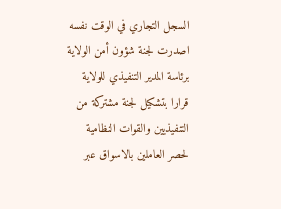السجل التجاري في الوقت نفسه اصدرت لجنة شؤون أمن الولاية برئاسة المدير التنفيذي للولاية قرارا بتشكيل لجنة مشتركة من التنفيذيين والقوات النظامية لحصر العاملين بالاسواق عبر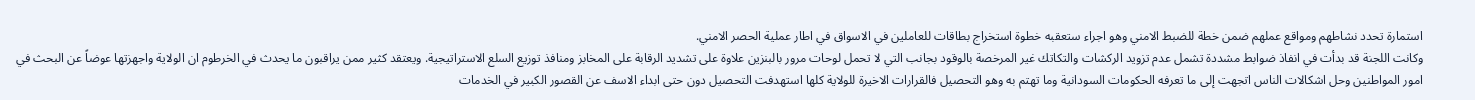استمارة تحدد نشاطهم ومواقع عملهم ضمن خطة للضبط الامني وهو اجراء ستعقبه خطوة استخراج بطاقات للعاملين في الاسواق في اطار عملية الحصر الامني.
وكانت اللجنة قد بدأت في انفاذ ضوابط مشددة تشمل عدم تزويد الركشات والتكاتك غير المرخصة بالوقود بجانب التي لا تحمل لوحات مرور بالبنزين علاوة على تشديد الرقابة على المخابز ومنافذ توزيع السلع الاستراتيجية. ويعتقد كثير ممن يراقبون ما يحدث في الخرطوم ان الولاية واجهزتها عوضاً عن البحث في امور المواطنين وحل اشكالات الناس اتجهت إلى ما تعرفه الحكومات السودانية وما تهتم به وهو التحصيل فالقرارات الاخيرة للولاية كلها استهدفت التحصيل دون حتى ابداء الاسف عن القصور الكبير في الخدمات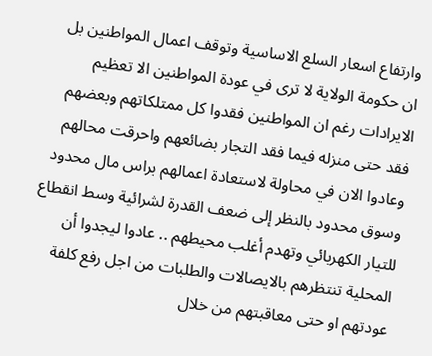وارتفاع اسعار السلع الاساسية وتوقف اعمال المواطنين بل ان حكومة الولاية لا ترى في عودة المواطنين الا تعظيم الايرادات رغم ان المواطنين فقدوا كل ممتلكاتهم وبعضهم فقد حتى منزله فيما فقد التجار بضائعهم واحرقت محالهم وعادوا الان في محاولة لاستعادة اعمالهم براس مال محدود وسوق محدود بالنظر إلى ضعف القدرة لشرائية وسط انقطاع للتيار الكهربائي وتهدم أغلب محيطهم .. عادوا ليجدوا أن المحلية تنتظرهم بالايصالات والطلبات من اجل رفع كلفة عودتهم او حتى معاقبتهم من خلال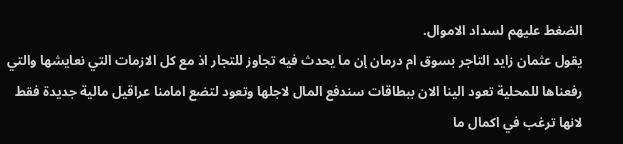الضغط عليهم لسداد الاموال.
يقول عثمان زايد التاجر بسوق ام درمان إن ما يحدث فيه تجاوز للتجار اذ مع كل الازمات التي نعايشها والتي رفعناها للمحلية تعود الينا الان ببطاقات سندفع المال لاجلها وتعود لتضع امامنا عراقيل مالية جديدة فقط لانها ترغب في اكمال ما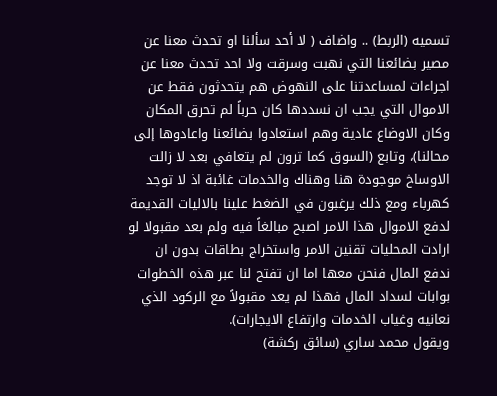تسميه (الربط) .. واضاف ( لا أحد سألنا او تحدث معنا عن مصير بضائعنا التي نهبت وسرقت ولا احد تحدث معنا عن اجراءات لمساعدتنا على النهوض هم يتحدثون فقط عن الاموال التي يجب ان نسددها كان حرباً لم تحرق المكان وكان الاوضاع عادية وهم استعادوا بضائعنا واعادوها إلى محالنا)، وتابع (السوق كما ترون لم يتعافي بعد لا زالت الاوساخ موجودة هنا وهناك والخدمات غائبة اذ لا توجد كهرباء ومع ذلك يرغبون في الضغط علينا بالاليات القديمة لدفع الاموال هذا الامر اصبح مبالغاً فيه ولم بعد مقبولا لو ارادت المحليات تقنين الامر واستخراج بطاقات بدون ان ندفع المال فنحن معها اما ان تفتح لنا عبر هذه الخطوات بوابات لسداد المال فهذا لم يعد مقبولاً مع الركود الذي نعانيه وغياب الخدمات وارتفاع الايجارات).
ويقول محمد ساري (سائق ركشة)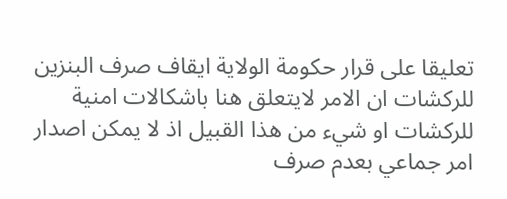تعليقا على قرار حكومة الولاية ايقاف صرف البنزين للركشات ان الامر لايتعلق هنا باشكالات امنية للركشات او شيء من هذا القبيل اذ لا يمكن اصدار امر جماعي بعدم صرف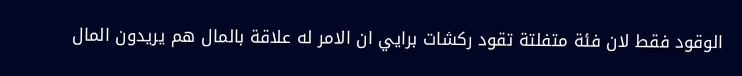الوقود فقط لان فئة متفلتة تقود ركشات برايي ان الامر له علاقة بالمال هم يريدون المال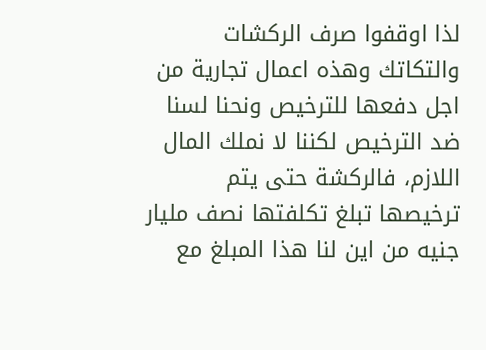لذا اوقفوا صرف الركشات والتكاتك وهذه اعمال تجارية من اجل دفعها للترخيص ونحنا لسنا ضد الترخيص لكننا لا نملك المال اللازم، فالركشة حتى يتم ترخيصها تبلغ تكلفتها نصف مليار جنيه من اين لنا هذا المبلغ مع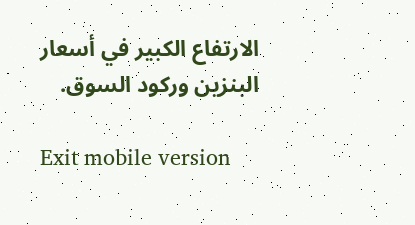الارتفاع الكبير في أسعار البنزين وركود السوق.

Exit mobile version